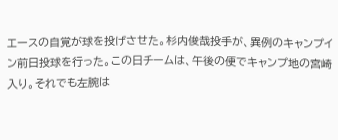エースの自覚が球を投げさせた。杉内俊哉投手が、異例のキャンプイン前日投球を行った。この日チームは、午後の便でキャンプ地の宮崎入り。それでも左腕は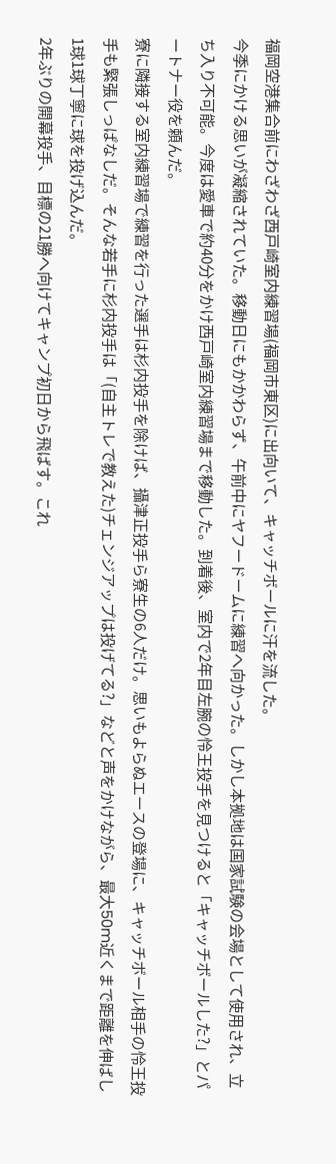福岡空港集合前にわざわざ西戸崎室内練習場(福岡市東区)に出向いて、キャッチボールに汗を流した。
今季にかける思いが凝縮されていた。移動日にもかかわらず、午前中にヤフードームに練習へ向かった。しかし本拠地は国家試験の会場として使用され、立ち入り不可能。今度は愛車で約40分をかけ西戸崎室内練習場まで移動した。到着後、室内で2年目左腕の怜王投手を見つけると「キャッチボールした?」とパートナー役を頼んだ。
寮に隣接する室内練習場で練習を行った選手は杉内投手を除けば、攝津正投手ら寮生の6人だけ。思いもよらぬエースの登場に、キャッチボール相手の怜王投手も緊張しっぱなしだ。そんな若手に杉内投手は「(自主トレで教えた)チェンジアップは投げてる?」などと声をかけながら、最大50m近くまで距離を伸ばし1球1球丁寧に球を投げ込んだ。
2年ぶりの開幕投手、目標の21勝へ向けてキャンプ初日から飛ばす。これ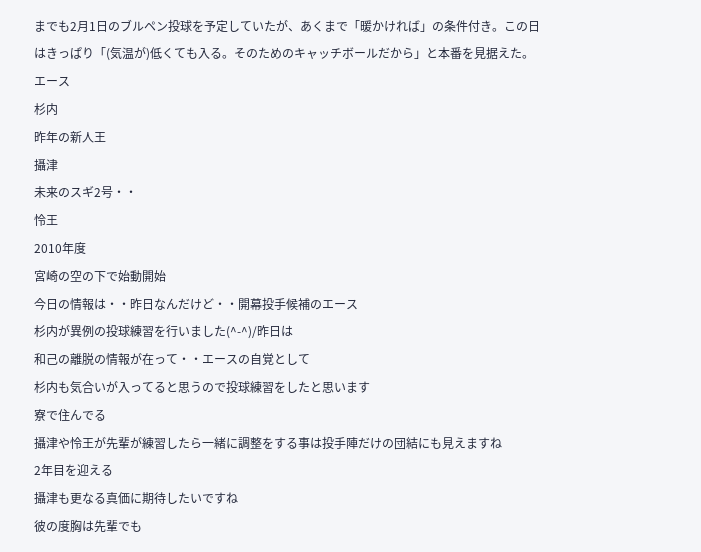までも2月1日のブルペン投球を予定していたが、あくまで「暖かければ」の条件付き。この日はきっぱり「(気温が)低くても入る。そのためのキャッチボールだから」と本番を見据えた。
エース
杉内
昨年の新人王
攝津
未来のスギ2号・・
怜王
2010年度
宮崎の空の下で始動開始
今日の情報は・・昨日なんだけど・・開幕投手候補のエース
杉内が異例の投球練習を行いました(^-^)/昨日は
和己の離脱の情報が在って・・エースの自覚として
杉内も気合いが入ってると思うので投球練習をしたと思います
寮で住んでる
攝津や怜王が先輩が練習したら一緒に調整をする事は投手陣だけの団結にも見えますね
2年目を迎える
攝津も更なる真価に期待したいですね
彼の度胸は先輩でも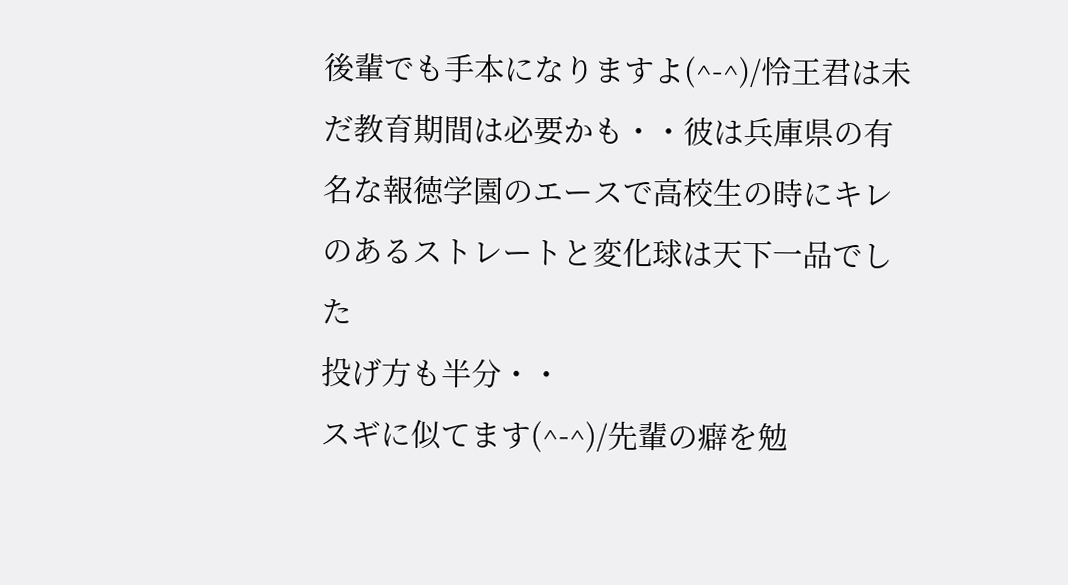後輩でも手本になりますよ(^-^)/怜王君は未だ教育期間は必要かも・・彼は兵庫県の有名な報徳学園のエースで高校生の時にキレのあるストレートと変化球は天下一品でした
投げ方も半分・・
スギに似てます(^-^)/先輩の癖を勉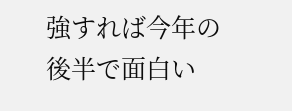強すれば今年の後半で面白い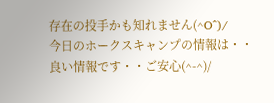存在の投手かも知れません(^O^)/
今日のホークスキャンプの情報は・・良い情報です・・ご安心(^-^)/